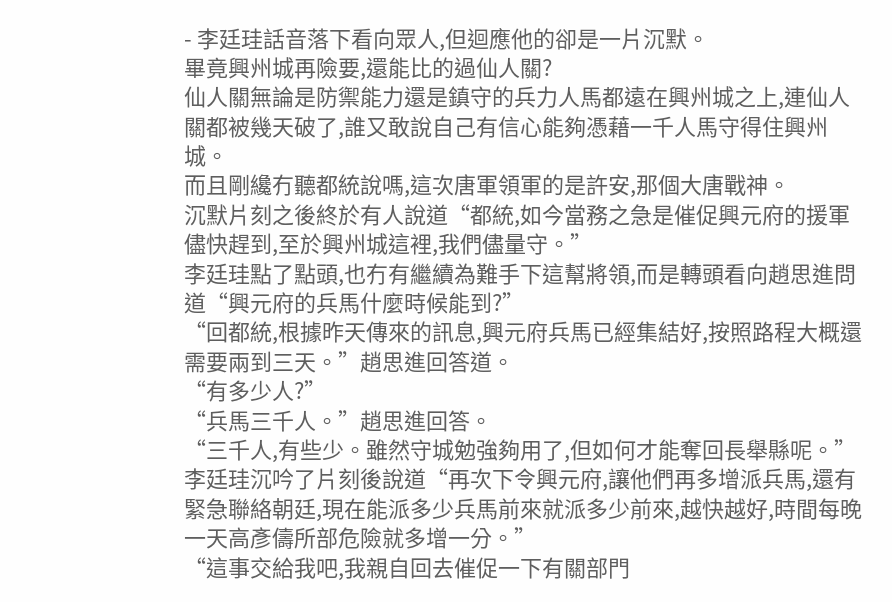- 李廷珪話音落下看向眾人,但迴應他的卻是一片沉默。
畢竟興州城再險要,還能比的過仙人關?
仙人關無論是防禦能力還是鎮守的兵力人馬都遠在興州城之上,連仙人關都被幾天破了,誰又敢說自己有信心能夠憑藉一千人馬守得住興州城。
而且剛纔冇聽都統說嗎,這次唐軍領軍的是許安,那個大唐戰神。
沉默片刻之後終於有人說道“都統,如今當務之急是催促興元府的援軍儘快趕到,至於興州城這裡,我們儘量守。”
李廷珪點了點頭,也冇有繼續為難手下這幫將領,而是轉頭看向趙思進問道“興元府的兵馬什麼時候能到?”
“回都統,根據昨天傳來的訊息,興元府兵馬已經集結好,按照路程大概還需要兩到三天。”趙思進回答道。
“有多少人?”
“兵馬三千人。”趙思進回答。
“三千人,有些少。雖然守城勉強夠用了,但如何才能奪回長舉縣呢。”
李廷珪沉吟了片刻後說道“再次下令興元府,讓他們再多增派兵馬,還有緊急聯絡朝廷,現在能派多少兵馬前來就派多少前來,越快越好,時間每晚一天高彥儔所部危險就多增一分。”
“這事交給我吧,我親自回去催促一下有關部門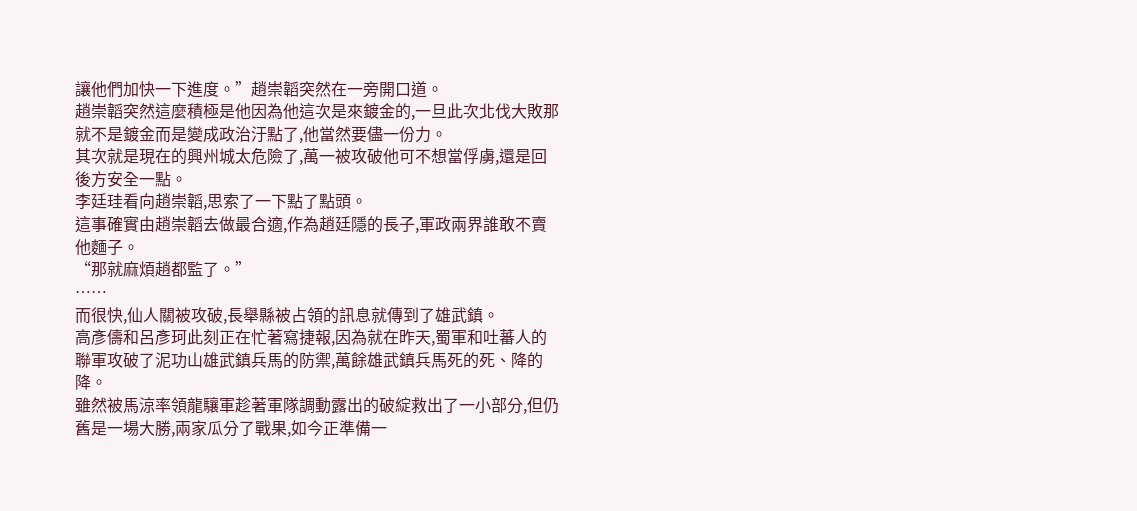讓他們加快一下進度。”趙崇韜突然在一旁開口道。
趙崇韜突然這麼積極是他因為他這次是來鍍金的,一旦此次北伐大敗那就不是鍍金而是變成政治汙點了,他當然要儘一份力。
其次就是現在的興州城太危險了,萬一被攻破他可不想當俘虜,還是回後方安全一點。
李廷珪看向趙崇韜,思索了一下點了點頭。
這事確實由趙崇韜去做最合適,作為趙廷隱的長子,軍政兩界誰敢不賣他麵子。
“那就麻煩趙都監了。”
……
而很快,仙人關被攻破,長舉縣被占領的訊息就傳到了雄武鎮。
高彥儔和呂彥珂此刻正在忙著寫捷報,因為就在昨天,蜀軍和吐蕃人的聯軍攻破了泥功山雄武鎮兵馬的防禦,萬餘雄武鎮兵馬死的死、降的降。
雖然被馬涼率領龍驤軍趁著軍隊調動露出的破綻救出了一小部分,但仍舊是一場大勝,兩家瓜分了戰果,如今正準備一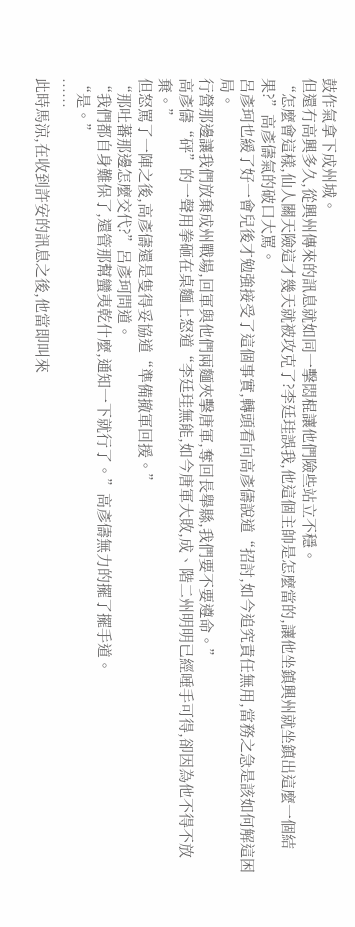鼓作氣拿下成州城。
但還冇高興多久,從興州傳來的訊息就如同一擊悶棍讓他們險些站立不穩。
“怎麼會這樣,仙人關天險這才幾天就被攻克了?李廷珪誤我,他這個主帥是怎麼當的,讓他坐鎮興州就坐鎮出這麼一個結果?”高彥儔氣的破口大罵。
呂彥珂也緩了好一會兒後才勉強接受了這個事實,轉頭看向高彥儔說道“招討,如今追究責任無用,當務之急是該如何解這困局。
行營那邊讓我們放棄成州戰場,回軍與他們兩麵夾擊唐軍,奪回長舉縣,我們要不要遵命。”
高彥儔“砰”的一聲用拳砸在桌麵上怒道“李廷珪無能,如今唐軍大敗,成、階二州明明已經唾手可得,卻因為他不得不放棄。”
但怒罵了一陣之後,高彥儔還是隻得妥協道“準備撤軍回援。”
“那吐蕃那邊怎麼交代?”呂彥珂問道。
“我們都自身難保了,還管那幫蠻夷乾什麼,通知一下就行了。”高彥儔無力的擺了擺手道。
“是。”
……
此時馬涼,在收到許安的訊息之後,他當即叫來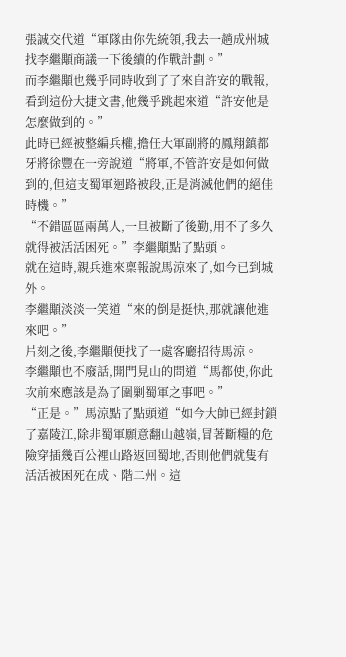張誠交代道“軍隊由你先統領,我去一趟成州城找李繼顒商議一下後續的作戰計劃。”
而李繼顒也幾乎同時收到了了來自許安的戰報,看到這份大捷文書,他幾乎跳起來道“許安他是怎麼做到的。”
此時已經被整編兵權,擔任大軍副將的鳳翔鎮都牙將徐豐在一旁說道“將軍,不管許安是如何做到的,但這支蜀軍迴路被段,正是消滅他們的絕佳時機。”
“不錯區區兩萬人,一旦被斷了後勤,用不了多久就得被活活困死。”李繼顒點了點頭。
就在這時,親兵進來稟報說馬涼來了,如今已到城外。
李繼顒淡淡一笑道“來的倒是挺快,那就讓他進來吧。”
片刻之後,李繼顒便找了一處客廳招待馬涼。
李繼顒也不廢話,開門見山的問道“馬都使,你此次前來應該是為了圍剿蜀軍之事吧。”
“正是。”馬涼點了點頭道“如今大帥已經封鎖了嘉陵江,除非蜀軍願意翻山越嶺,冒著斷糧的危險穿插幾百公裡山路返回蜀地,否則他們就隻有活活被困死在成、階二州。這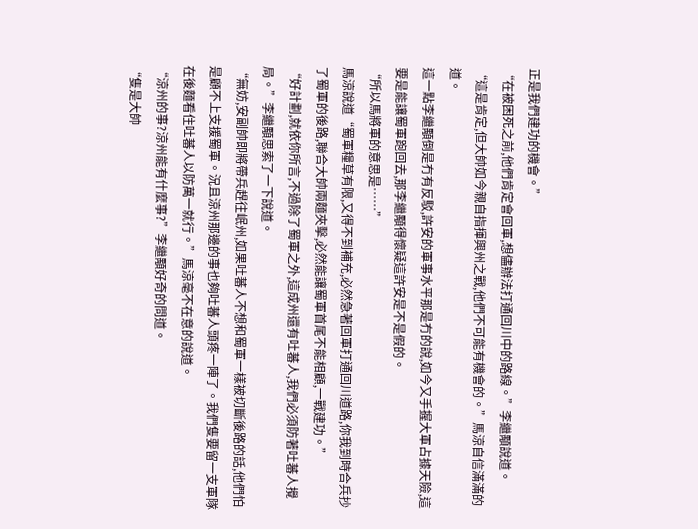正是我們建功的機會。”
“在被困死之前,他們肯定會回軍,想儘辦法打通回川中的路線。”李繼顒說道。
“這是肯定,但大帥如今親自指揮興州之戰,他們不可能有機會的。”馬涼自信滿滿的道。
這一點李繼顒倒是冇有反駁,許安的軍事水平那是冇的說,如今又手握大軍占據天險,這要是能讓蜀軍跑回去,那李繼顒得懷疑這許安是不是假的。
“所以馬將軍的意思是……”
馬涼說道“蜀軍糧草有限,又得不到補充,必然急著回軍打通回川道路,你我到時合兵抄了蜀軍的後路,聯合大帥兩麵夾擊,必然能讓蜀軍首尾不能相顧,一戰建功。”
“好計劃,就依你所言,不過除了蜀軍之外,這成州還有吐蕃人,我們必須防著吐蕃人攪局。”李繼顒思索了一下說道。
“無妨,安副帥即將帶兵趕往岷州,如果吐蕃人不想和蜀軍一樣被切斷後路的話,他們怕是顧不上支援蜀軍。況且涼州那邊的事也夠吐蕃人頭疼一陣了。我們隻要留一支軍隊在後麵看住吐蕃人以防萬一就行。”馬涼毫不在意的說道。
“涼州的事?涼州能有什麼事?”李繼顒好奇的問道。
“隻是大帥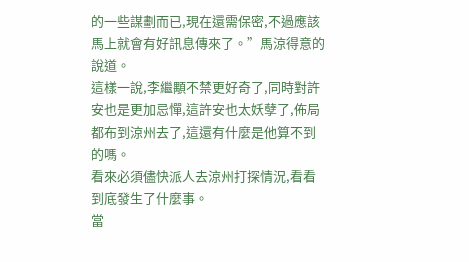的一些謀劃而已,現在還需保密,不過應該馬上就會有好訊息傳來了。”馬涼得意的說道。
這樣一說,李繼顒不禁更好奇了,同時對許安也是更加忌憚,這許安也太妖孽了,佈局都布到涼州去了,這還有什麼是他算不到的嗎。
看來必須儘快派人去涼州打探情況,看看到底發生了什麼事。
當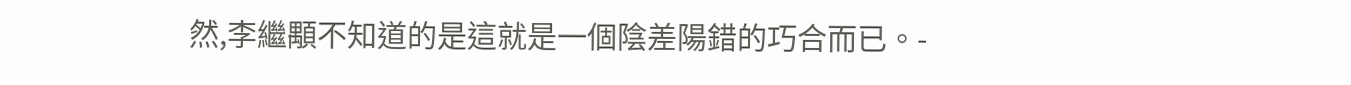然,李繼顒不知道的是這就是一個陰差陽錯的巧合而已。-